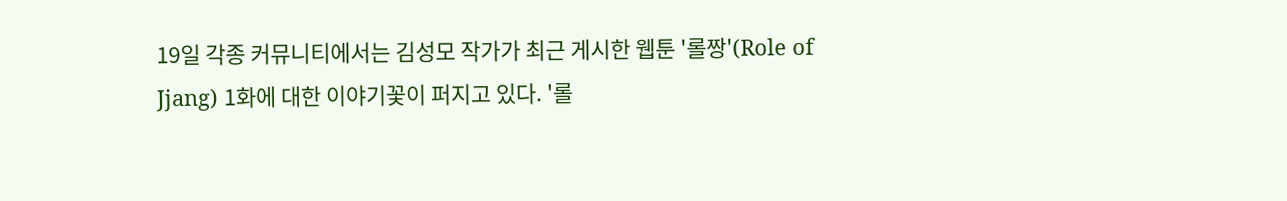19일 각종 커뮤니티에서는 김성모 작가가 최근 게시한 웹툰 '롤짱'(Role of Jjang) 1화에 대한 이야기꽃이 퍼지고 있다. '롤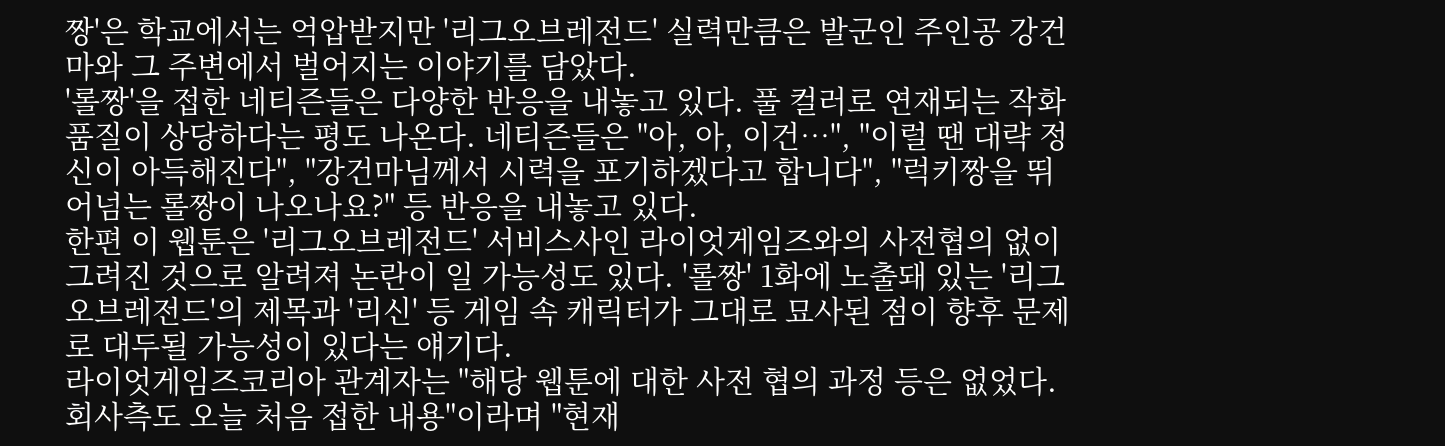짱'은 학교에서는 억압받지만 '리그오브레전드' 실력만큼은 발군인 주인공 강건마와 그 주변에서 벌어지는 이야기를 담았다.
'롤짱'을 접한 네티즌들은 다양한 반응을 내놓고 있다. 풀 컬러로 연재되는 작화 품질이 상당하다는 평도 나온다. 네티즌들은 "아, 아, 이건…", "이럴 땐 대략 정신이 아득해진다", "강건마님께서 시력을 포기하겠다고 합니다", "럭키짱을 뛰어넘는 롤짱이 나오나요?" 등 반응을 내놓고 있다.
한편 이 웹툰은 '리그오브레전드' 서비스사인 라이엇게임즈와의 사전협의 없이 그려진 것으로 알려져 논란이 일 가능성도 있다. '롤짱' 1화에 노출돼 있는 '리그오브레전드'의 제목과 '리신' 등 게임 속 캐릭터가 그대로 묘사된 점이 향후 문제로 대두될 가능성이 있다는 얘기다.
라이엇게임즈코리아 관계자는 "해당 웹툰에 대한 사전 협의 과정 등은 없었다. 회사측도 오늘 처음 접한 내용"이라며 "현재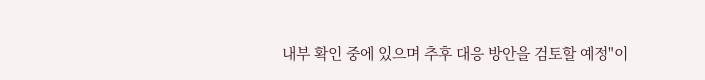내부 확인 중에 있으며 추후 대응 방안을 검토할 예정"이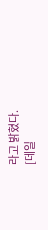라고 밝혔다.
[데일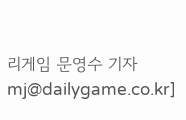리게임 문영수 기자 mj@dailygame.co.kr]